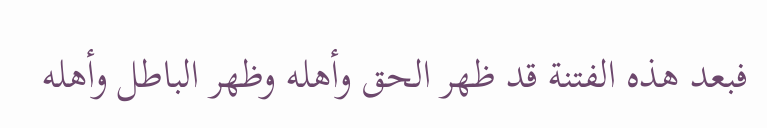فبعد هذه الفتنة قد ظهر الحق وأهله وظهر الباطل وأهله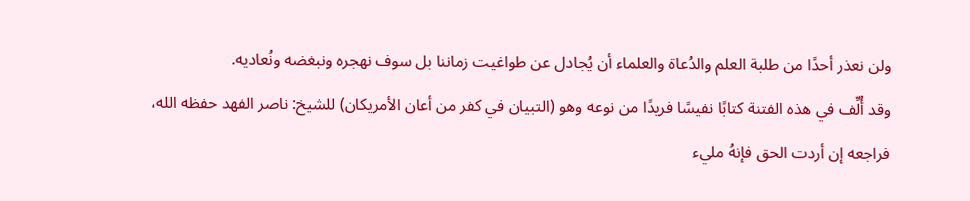ولن نعذر أحدًا من طلبة العلم والدُعاة والعلماء أن يُجادل عن طواغيت زماننا بل سوف نهجره ونبغضه ونُعاديه.
وقد أُلِّف في هذه الفتنة كتابًا نفيسًا فريدًا من نوعه وهو (التبيان في كفر من أعان الأمريكان) للشيخ: ناصر الفهد حفظه الله، فراجعه إن أردت الحق فإنهُ مليء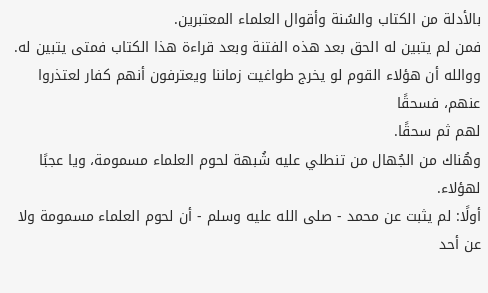بالأدلة من الكتاب والسُنة وأقوال العلماء المعتبرين.
فمن لم يتبين له الحق بعد هذه الفتنة وبعد قراءة هذا الكتاب فمتى يتبين له.
ووالله أن هؤلاء القوم لو يخرج طواغيت زماننا ويعترفون أنهم كفار لعتذروا عنهم، فسحقًا
لهم ثم سحقًا.
وهُناك من الجُهال من تنطلي عليه شُبهة لحوم العلماء مسمومة، ويا عجبًا لهؤلاء.
أولًا: لم يثبت عن محمد - صلى الله عليه وسلم - أن لحوم العلماء مسمومة ولا عن أحد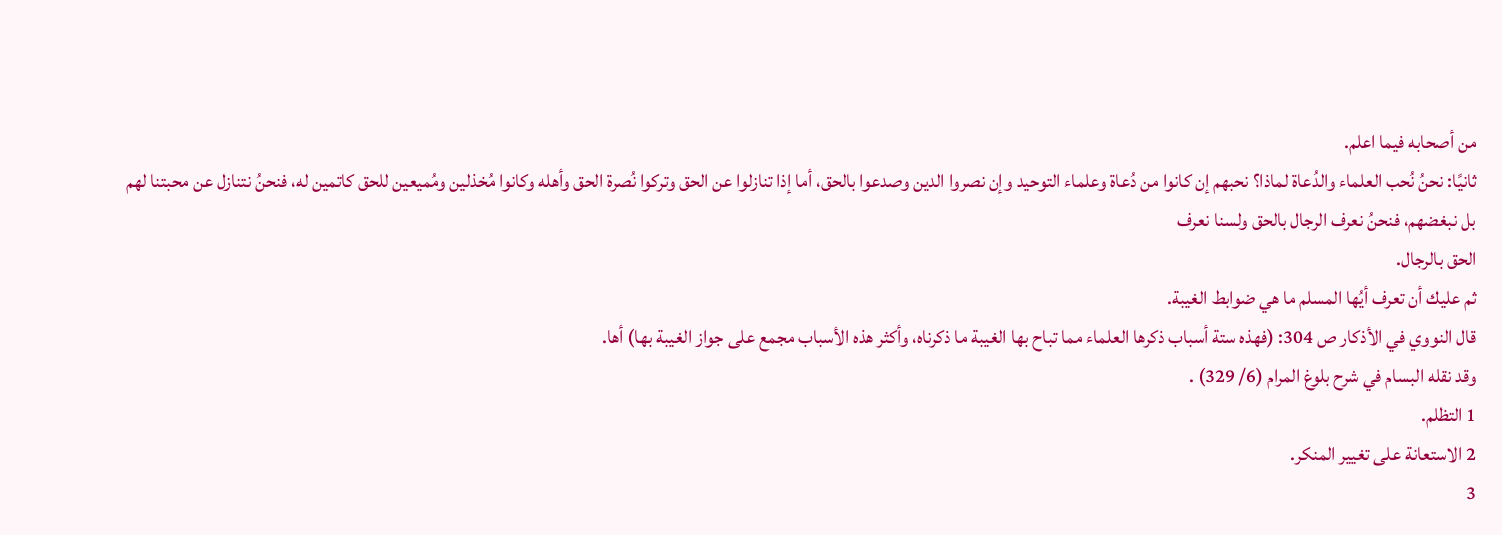من أصحابه فيما اعلم.
ثانيًا: نحنُ نُحب العلماء والدُعاة لماذا؟ نحبهم إن كانوا من دُعاة وعلماء التوحيد وإن نصروا الدين وصدعوا بالحق، أما إذا تنازلوا عن الحق وتركوا نُصرة الحق وأهله وكانوا مُخذلين ومُميعين للحق كاتمين له، فنحنُ نتنازل عن محبتنا لهم بل نبغضهم، فنحنُ نعرف الرجال بالحق ولسنا نعرف
الحق بالرجال.
ثم عليك أن تعرف أيُها المسلم ما هي ضوابط الغيبة.
قال النووي في الأذكار ص 304: (فهذه ستة أسباب ذكرها العلماء مما تباح بها الغيبة ما ذكرناه، وأكثر هذه الأسباب مجمع على جواز الغيبة بها) أها.
وقد نقله البسام في شرح بلوغ المرام (6/ 329) .
1 التظلم.
2 الاستعانة على تغيير المنكر.
3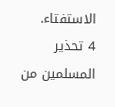الاستفتاء.
4 تحذير المسلمين من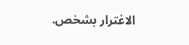الاغترار بشخص.